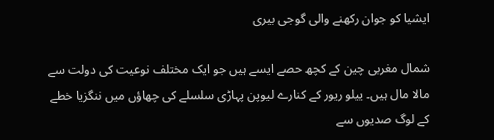ایشیا کو جوان رکھنے والی گوجی بیری

شمال مغربی چین کے کچھ حصے ایسے ہیں جو ایک مختلف نوعیت کی دولت سے مالا مال ہیں۔ ییلو ریور کے کنارے لیوپن پہاڑی سلسلے کی چھاؤں میں ننگزیا خطے کے لوگ صدیوں سے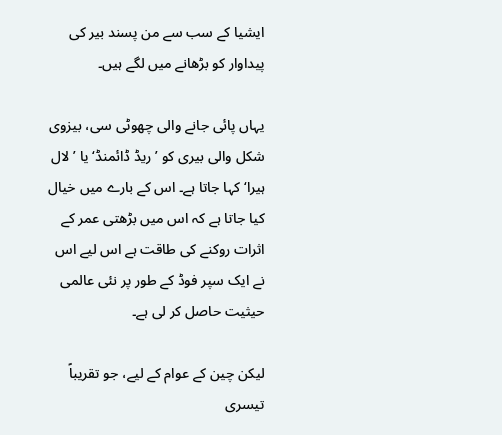ایشیا کے سب سے من پسند بیر کی پیداوار کو بڑھانے میں لگے ہیں۔

یہاں پائی جانے والی چھوٹی سی، بیزوی شکل والی بیری کو ’ریڈ ڈائمنڈ‘ یا ’لال ہیرا‘ کہا جاتا ہے۔ اس کے بارے میں خیال کیا جاتا ہے کہ اس میں بڑھتی عمر کے اثرات روکنے کی طاقت ہے اس لیے اس نے ایک سپر فوڈ کے طور پر نئی عالمی حیثیت حاصل کر لی ہے۔

لیکن چین کے عوام کے لیے، جو تقریباً تیسری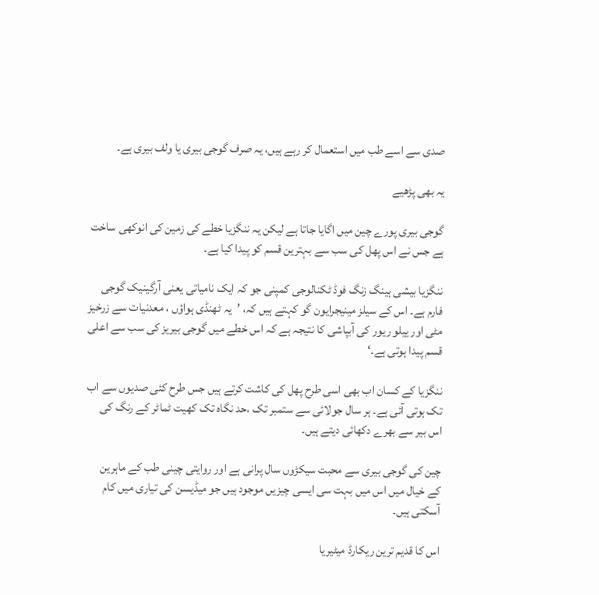صدی سے اسے طب میں استعمال کر رہے ہیں، یہ صرف گوجی بیری یا ولف بیری ہے۔

یہ بھی پڑھیے

گوجی بیری پورے چین میں اگایا جاتا ہے لیکن یہ ننگزیا خطے کی زمین کی انوکھی ساخت ہے جس نے اس پھل کی سب سے بہترین قسم کو پیدا کیا ہے۔

ننگزیا بیشی ہینگ زنگ فوڈ ٹکنالوجی کمپنی جو کہ ایک نامیاتی یعنی آرگینیک گوجی فارم ہے۔ اس کے سیلز مینیجرایون گو کہتے ہیں کہ، ’یہ ٹھنڈی ہواؤں ، معدنیات سے زرخیز مٹی اور ییلو ریور کی آبپاشی کا نتیجہ ہے کہ اس خطے میں گوجی بیریز کی سب سے اعلی قسم پیدا ہوتی ہے۔‘

ننگزیا کے کسان اب بھی اسی طرح پھل کی کاشت کرتے ہیں جس طرح کئی صدیوں سے اب تک ہوتی آئی ہے۔ ہر سال جولائی سے ستمبر تک ،حد نگاہ تک کھیت ٹماٹر کے رنگ کی اس بیر سے بھرے دکھائی دیتے ہیں۔

چین کی گوجی بیری سے محبت سیکڑوں سال پرانی ہے اور روایتی چینی طب کے ماہرین کے خیال میں اس میں بہت سی ایسی چیزیں موجود ہیں جو میڈیسن کی تیاری میں کام آسکتی ہیں۔

اس کا قدیم ترین ریکارڈ میٹیریا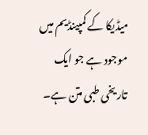میڈیکا کے کمپینڈیم میں موجود ہے جو ایک تاریخی طبی متن ہے۔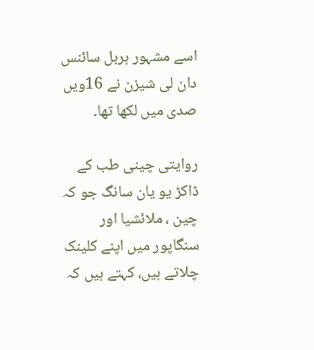اسے مشہور ہربل سائنس دان لی شیزن نے 16ویں صدی میں لکھا تھا۔

روایتی چینی طب کے ڈاکڑ یو یان سانگ جو کہ چین ، ملائشیا اور سنگاپور میں اپنے کلینک چلاتے ہیں، کہتے ہیں کہ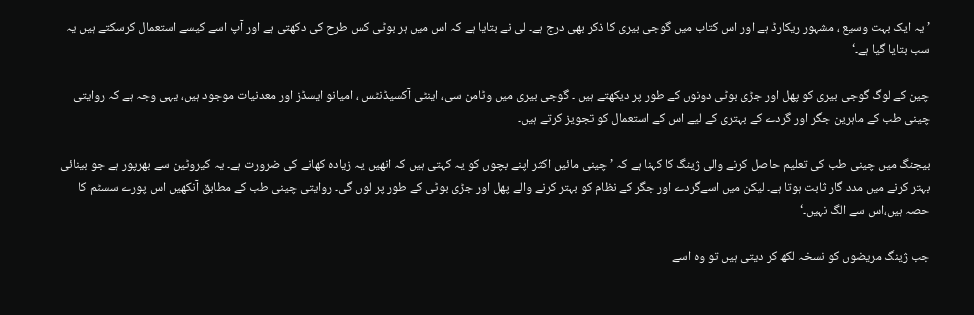’یہ ایک بہت وسیع ، مشہور ریکارڈ ہے اور اس کتاب میں گوجی بیری کا ذکر بھی درج ہے۔ لی نے بتایا ہے کہ اس میں ہر بوٹی کس طرح کی دکھتی ہے اور آپ اسے کیسے استعمال کرسکتے ہیں یہ سب بتایا گیا ہے۔‘

چین کے لوگ گوجی بیری کو پھل اور جڑی بوٹی دونوں کے طور پر دیکھتے ہیں ۔ گوجی بیری میں وٹامن سی، اینٹی آکسیڈنٹس ، امیانو ایسڈز اور معدنیات موجود ہیں، یہی وجہ ہے کہ روایتی چینی طب کے ماہرین جگر اور گردے کے بہتری کے لیے اس کے استعمال کو تجویز کرتے ہیں۔

بیجنگ میں چینی طب کی تعلیم حاصل کرنے والی ژینگ کا کہنا ہے کہ ’چینی مائیں اکثر اپنے بچوں کو یہ کہتی ہیں کہ انھیں یہ زیادہ کھانے کی ضرورت ہے۔ یہ کیروٹین سے بھرپور ہے جو بینائی بہتر کرنے میں مدد گار ثابت ہوتا ہے۔ لیکن میں اسےگردے اور جگر کے نظام کو بہتر کرنے والے پھل اور جڑی بوٹی کے طور پر لوں گی۔ روایتی چینی طب کے مطابق آنکھیں اس پورے سسٹم کا حصہ ہیں،اس سے الگ نہیں۔‘

جب ژینگ مریضوں کو نسخہ لکھ کر دیتی ہیں تو وہ اسے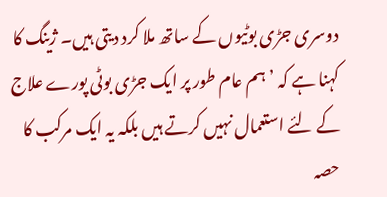دوسری جڑی بوٹیوں کے ساتھ ملا کرد دیتی ہیں۔ ژینگ کا کہنا ہے کہ ’ہم عام طور پر ایک جڑی بوٹی پورے علاج کے لئے استعمال نہیں کرتے ہیں بلکہ یہ ایک مرکب کا حصہ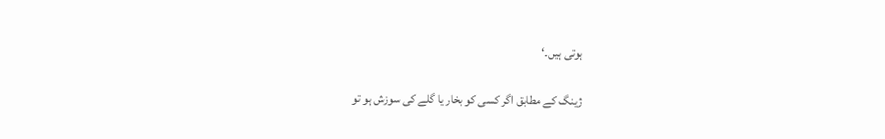ہوتی ہیں۔‘

ژینگ کے مطابق اگر کسی کو بخار یا گلے کی سوزش ہو تو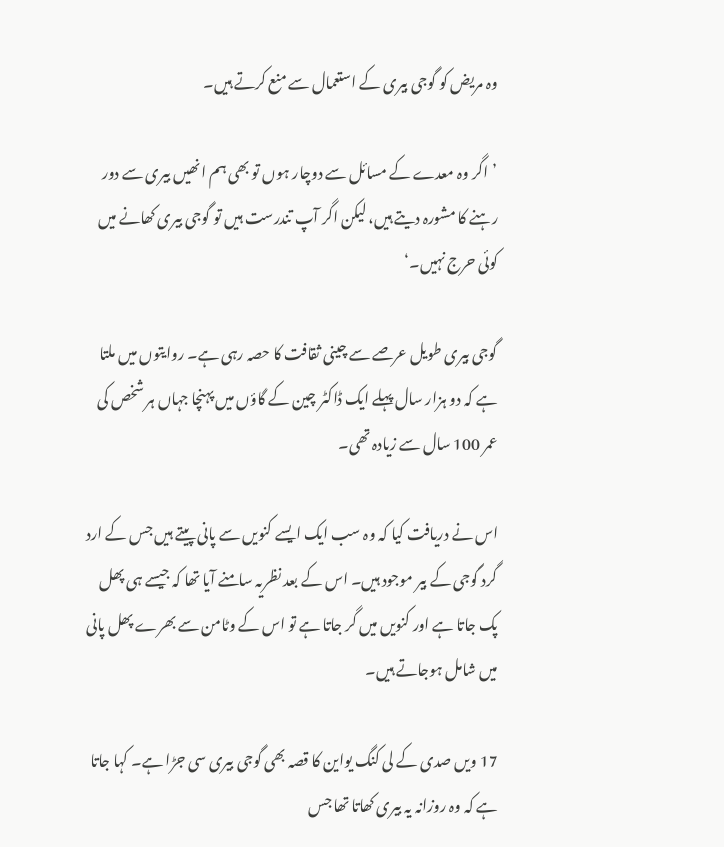وہ مریض کو گوجی بیری کے استعمال سے منع کرتے ہیں۔

’اگر وہ معدے کے مسائل سے دوچار ہوں تو بھی ہم انھیں بیری سے دور رہنے کا مشورہ دیتے ہیں، لیکن اگر آپ تندرست ہیں تو گوجی بیری کھانے میں کوئی حرج نہیں۔‘

گوجی بیری طویل عرصے سے چینی ثقافت کا حصہ رہی ہے۔ روایتوں میں ملتا ہے کہ دو ہزار سال پہلے ایک ڈاکٹر چین کے گاؤں میں پہنچا جہاں ہر شخص کی عمر 100 سال سے زیادہ تھی۔

اس نے دریافت کیا کہ وہ سب ایک ایسے کنویں سے پانی پیتے ہیں جس کے ارد گرد گوجی کے بیر موجود ہیں۔ اس کے بعد نظریہ سامنے آیا تھا کہ جیسے ہی پھل پک جاتا ہے اور کنویں میں گر جاتا ہے تو اس کے وٹامن سے بھرے پھل پانی میں شامل ہوجاتے ہیں۔

17 ویں صدی کے لی کنگ یواین کا قصہ بھی گوجی بیری سی جڑا ہے۔ کہا جاتا ہے کہ وہ روزانہ یہ بیری کھاتا تھا جس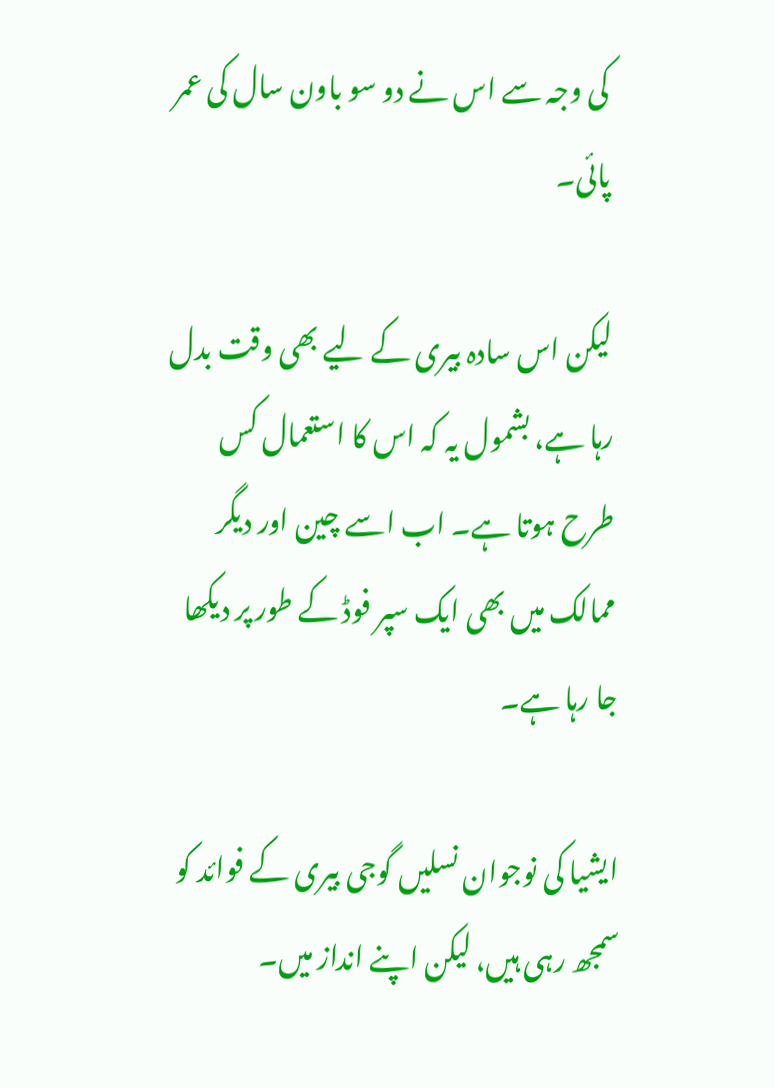کی وجہ سے اس نے دو سو باون سال کی عمر پائی۔

لیکن اس سادہ بیری کے لیے بھی وقت بدل رہا ہے، بشمول یہ کہ اس کا استعمال کس طرح ہوتا ہے۔ اب اسے چین اور دیگر ممالک میں بھی ایک سپر فوڈ کے طور پر دیکھا جا رہا ہے۔

ایشیا کی نوجوان نسلیں گوجی بیری کے فوائد کو سمجھ رہی ہیں، لیکن اپنے انداز میں۔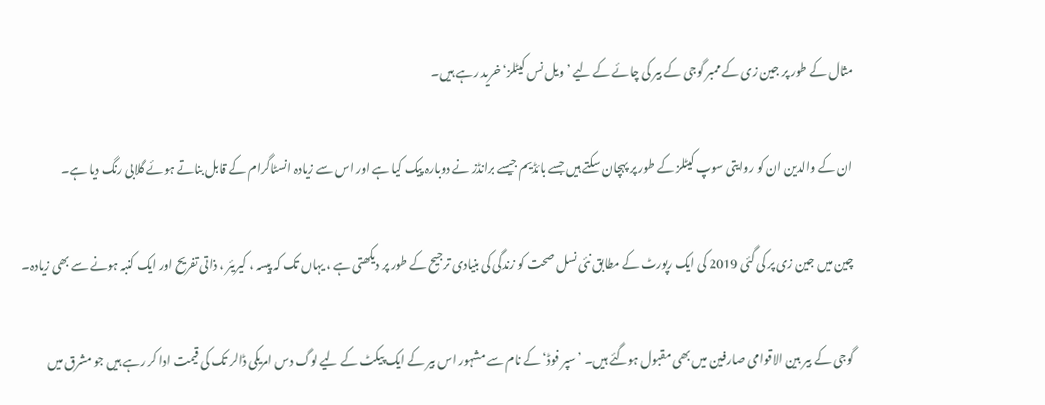مثال کے طور پر جین زی کے ممبر گوجی کے بیر کی چائے کے لیے ’ویل نس کیٹلز‘ خرید رہے ہیں۔

ان کے والدین ان کو روایتی سوپ کیٹلز کے طور پر پہچان سکتے ہیں جسے بائڈیم جیسے برانڈز نے دوبارہ پیک کیا ہے اور اس سے زیادہ انسٹاگرام کے قابل بناتے ہوئے گلابی رنگ دیا ہے۔

چین میں جین زی پر کی گئی 2019 کی ایک رپورٹ کے مطابق نئی نسل صحت کو زندگی کی بنیادی ترجیح کے طور پر دیکھتی ہے ، یہاں تک کہ پیسہ ، کیریئر ، ذاتی تفریح اور ایک کنبہ ہونے سے بھی زیادہ۔

گوجی کے بیر بین الاقوامی صارفین میں بھی مقبول ہوگئے ہیں۔ ’سپر فوڈ‘ کے نام سے مشہور اس بیر کے ایک پیکٹ کے لیے لوگ دس امریکی ڈالر تک کی قیمت ادا کر رہے ہیں جو مشرق میں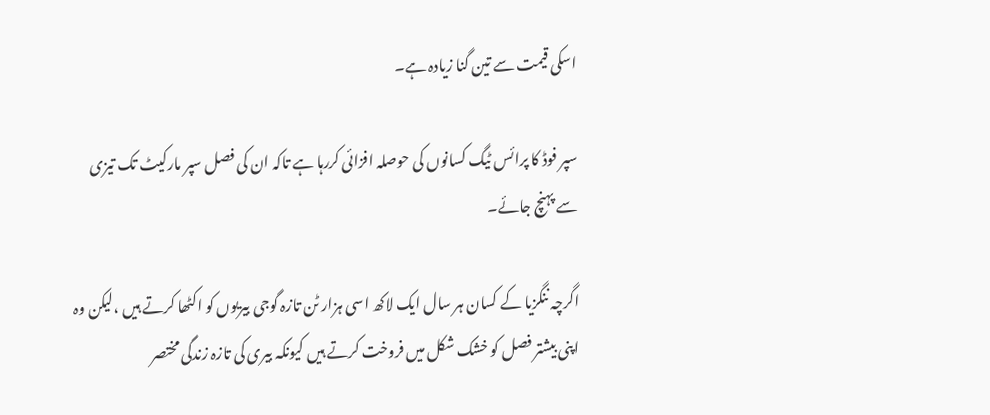اسکی قیمت سے تین گنا زیادہ ہے۔

سپر فوڈ کا پرائس ٹیگ کسانوں کی حوصلہ افزائی کررہا ہے تاکہ ان کی فصل سپر مارکیٹ تک تیزی سے پہنچ جائے۔

اگرچہ ننگزیا کے کسان ہر سال ایک لاکھ اسی ہزار ٹن تازہ گوجی بیریوں کو اکٹھا کرتے ہیں ،لیکن وہ اپنی بیشتر فصل کو خشک شکل میں فروخت کرتے ہیں کیونکہ بیری کی تازہ زندگی مختصر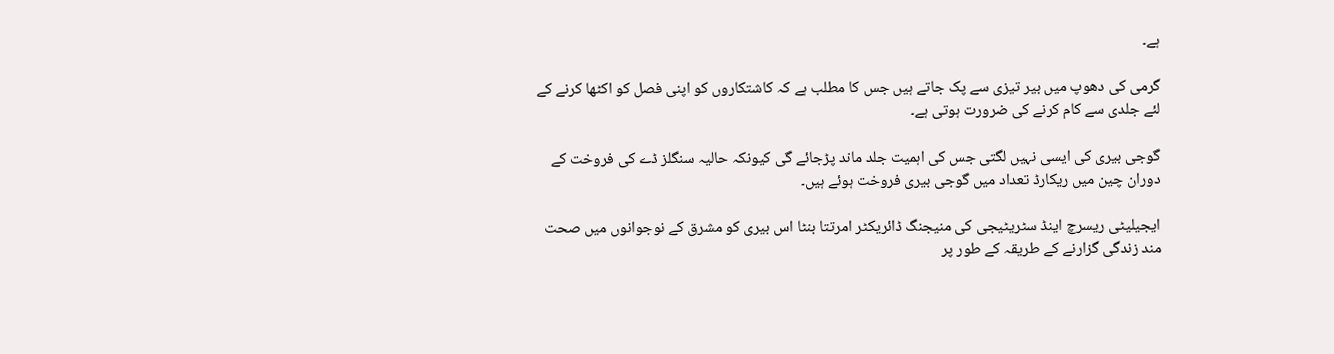ہے۔

گرمی کی دھوپ میں بیر تیزی سے پک جاتے ہیں جس کا مطلب ہے کہ کاشتکاروں کو اپنی فصل کو اکٹھا کرنے کے لئے جلدی سے کام کرنے کی ضرورت ہوتی ہے۔

گوجی بیری کی ایسی نہیں لگتی جس کی اہمیت جلد ماند پڑجائے گی کیونکہ حالیہ سنگلز ڈے کی فروخت کے دوران چین میں ریکارڈ تعداد میں گوجی بیری فروخت ہوئے ہیں۔

ایجیلیٹی ریسرچ اینڈ سٹریٹیجی کی منیجنگ ڈائریکٹر امرتتا بنٹا اس بیری کو مشرق کے نوجوانوں میں صحت مند زندگی گزارنے کے طریقہ کے طور پر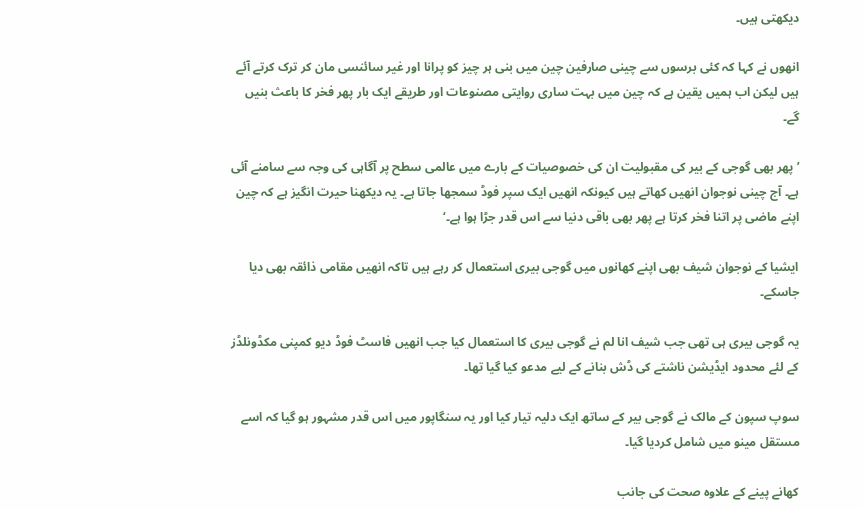دیکھتی ہیں۔

انھوں نے کہا کہ کئی برسوں سے چینی صارفین چین میں بنی ہر چیز کو پرانا اور غیر سائنسی مان کر ترک کرتے آئے ہیں لیکن اب ہمیں یقین ہے کہ چین میں بہت ساری روایتی مصنوعات اور طریقے ایک بار پھر فخر کا باعث بنیں گے۔

’پھر بھی گوجی کے بیر کی مقبولیت ان کی خصوصیات کے بارے میں عالمی سطح پر آگاہی کی وجہ سے سامنے آئی ہے۔ آج چینی نوجوان انھیں کھاتے ہیں کیونکہ انھیں ایک سپر فوڈ سمجھا جاتا ہے۔ یہ دیکھنا حیرت انگیز ہے کہ چین اپنے ماضی پر اتنا فخر کرتا ہے پھر بھی باقی دنیا سے اس قدر جڑا ہوا ہے۔‘

ایشیا کے نوجوان شیف بھی اپنے کھانوں میں گوجی بیری استعمال کر رہے ہیں تاکہ انھیں مقامی ذائقہ بھی دیا جاسکے۔

یہ گوجی بیری ہی تھی جب شیف انا لم نے گوجی بیری کا استعمال کیا جب انھیں فاسٹ فوڈ دیو کمپنی مکڈونلڈز کے لئے محدود ایڈیشن ناشتے کی ڈش بنانے کے لیے مدعو کیا گیا تھا۔

سوپ سپون کے مالک نے گوجی بیر کے ساتھ ایک دلیہ تیار کیا اور یہ سنگاپور میں اس قدر مشہور ہو گیا کہ اسے مستقل مینو میں شامل کردیا گیا۔

کھانے پینے کے علاوہ صحت کی جانب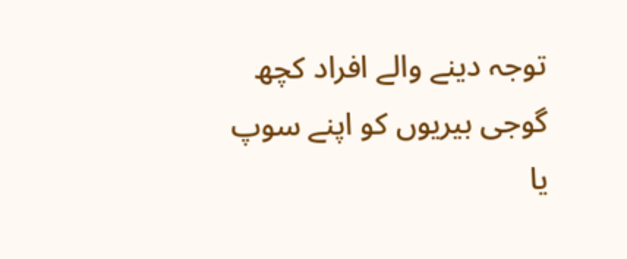توجہ دینے والے افراد کچھ گوجی بیریوں کو اپنے سوپ یا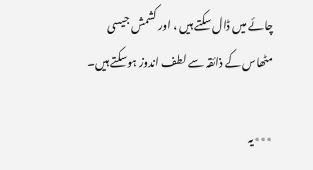چائے میں ڈال سکتے ہیں ، اور کشمش جیسی مٹھاس کے ذائقہ سے لطف اندوز ہوسکتے ہیں۔

٭٭٭یہ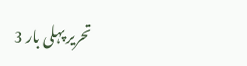تحریر پہلی بار 3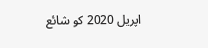اپریل 2020 کو شائع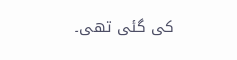کی گئی تھی۔